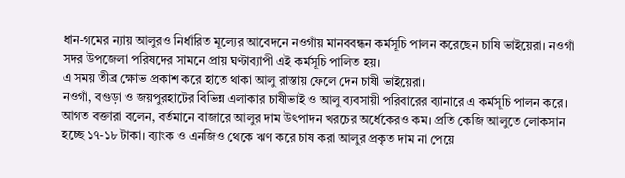ধান-গমের ন্যায় আলুরও নির্ধারিত মূল্যের আবেদনে নওগাঁয় মানববন্ধন কর্মসূচি পালন করেছেন চাষি ভাইয়েরা। নওগাঁ সদর উপজেলা পরিষদের সামনে প্রায় ঘণ্টাব্যাপী এই কর্মসূচি পালিত হয়।
এ সময় তীব্র ক্ষোভ প্রকাশ করে হাতে থাকা আলু রাস্তায় ফেলে দেন চাষী ভাইয়েরা।
নওগাঁ, বগুড়া ও জয়পুরহাটের বিভিন্ন এলাকার চাষীভাই ও আলু ব্যবসায়ী পরিবারের ব্যানারে এ কর্মসূচি পালন করে।
আগত বক্তারা বলেন, বর্তমানে বাজারে আলুর দাম উৎপাদন খরচের অর্ধেকেরও কম। প্রতি কেজি আলুতে লোকসান হচ্ছে ১৭-১৮ টাকা। ব্যাংক ও এনজিও থেকে ঋণ করে চাষ করা আলুর প্রকৃত দাম না পেয়ে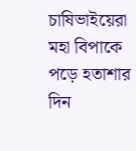চাষিভাইয়েরা মহা বিপাকে পড়ে হতাশার দিন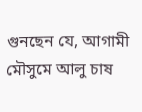গুনছেন যে, আগামী মৌসুমে আলু চাষ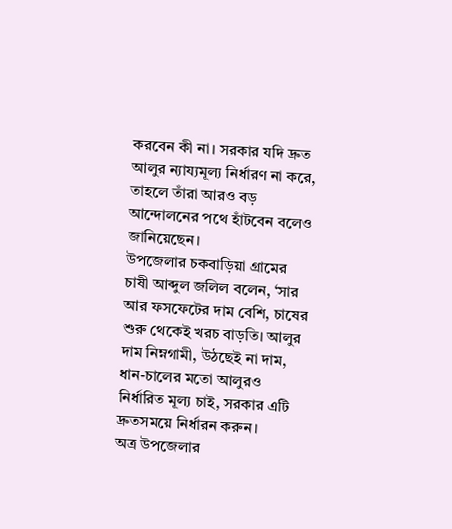করবেন কী না। সরকার যদি দ্রুত আলুর ন্যায্যমূল্য নির্ধারণ না করে, তাহলে তাঁরা আরও বড় আন্দোলনের পথে হাঁটবেন বলেও জানিয়েছেন।
উপজেলার চকবাড়িয়া গ্রামের চাষী আব্দুল জলিল বলেন, ‘সার আর ফসফেটের দাম বেশি, চাষের শুরু থেকেই খরচ বাড়তি। আলুর দাম নিম্নগামী, উঠছেই না দাম, ধান-চালের মতো আলুরও নির্ধারিত মূল্য চাই, সরকার এটি দ্রুতসময়ে নির্ধারন করুন।
অত্র উপজেলার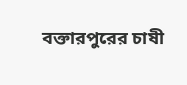বক্তারপুরের চাষী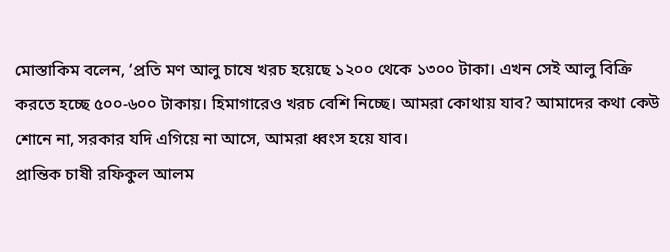মোস্তাকিম বলেন, ‘প্রতি মণ আলু চাষে খরচ হয়েছে ১২০০ থেকে ১৩০০ টাকা। এখন সেই আলু বিক্রি করতে হচ্ছে ৫০০-৬০০ টাকায়। হিমাগারেও খরচ বেশি নিচ্ছে। আমরা কোথায় যাব? আমাদের কথা কেউ শোনে না, সরকার যদি এগিয়ে না আসে, আমরা ধ্বংস হয়ে যাব।
প্রান্তিক চাষী রফিকুল আলম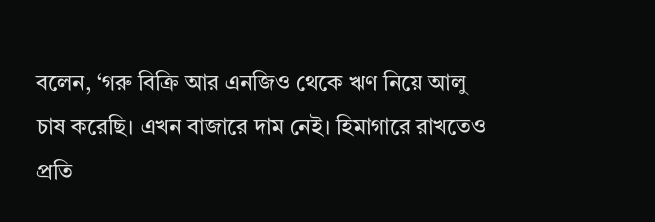বলেন, ‘গরু বিক্রি আর এনজিও থেকে ঋণ নিয়ে আলু চাষ করেছি। এখন বাজারে দাম নেই। হিমাগারে রাখতেও প্রতি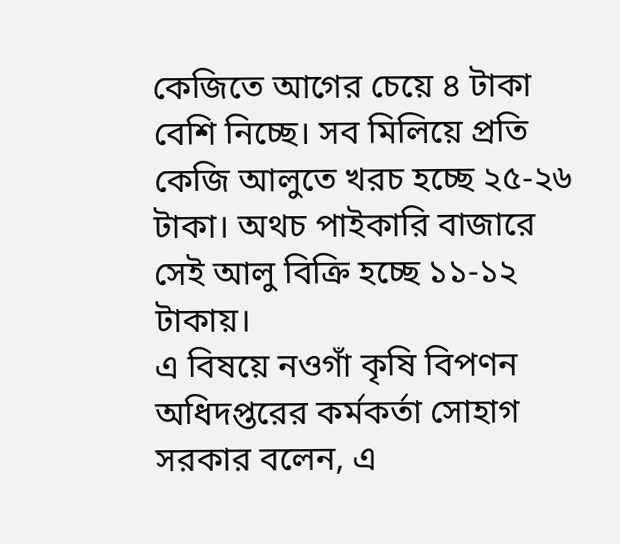কেজিতে আগের চেয়ে ৪ টাকা বেশি নিচ্ছে। সব মিলিয়ে প্রতি কেজি আলুতে খরচ হচ্ছে ২৫-২৬ টাকা। অথচ পাইকারি বাজারে সেই আলু বিক্রি হচ্ছে ১১-১২ টাকায়।
এ বিষয়ে নওগাঁ কৃষি বিপণন অধিদপ্তরের কর্মকর্তা সোহাগ সরকার বলেন, এ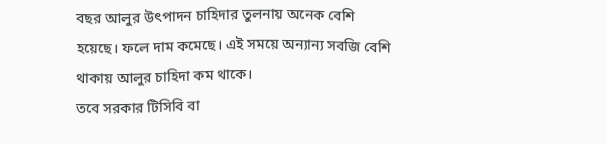বছর আলুর উৎপাদন চাহিদার তুলনায় অনেক বেশি হয়েছে। ফলে দাম কমেছে। এই সময়ে অন্যান্য সবজি বেশি থাকায় আলুর চাহিদা কম থাকে।
তবে সরকার টিসিবি বা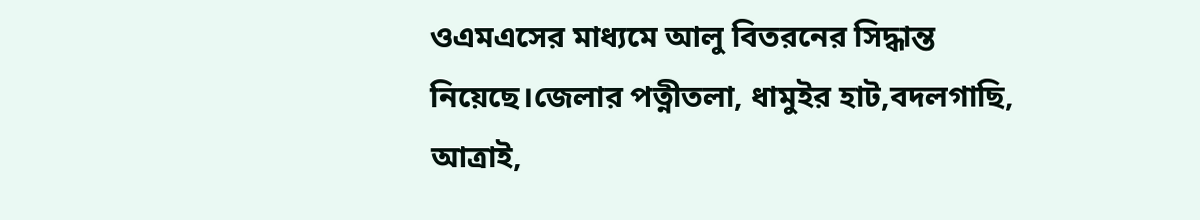ওএমএসের মাধ্যমে আলু বিতরনের সিদ্ধান্ত নিয়েছে।জেলার পত্নীতলা, ধামুইর হাট,বদলগাছি, আত্রাই,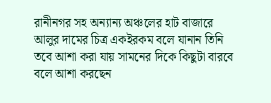রানীনগর সহ অন্যান্য অঞ্চলের হাট বাজারে আলুর দামের চিত্র একইরকম বলে যানান তিনি তবে আশা করা যায় সামনের দিকে কিছুটা বারবে বলে আশা করছেন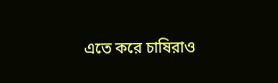এতে করে চাষিরাও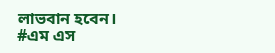লাভবান হবেন।
#এম এস